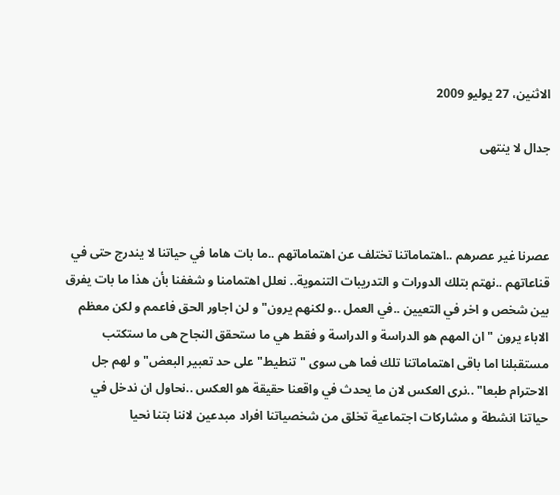الاثنين، 27 يوليو 2009

جدال لا ينتهى



عصرنا غير عصرهم ..اهتماماتنا تختلف عن اهتماماتهم ..ما بات هاما في حياتنا لا يندرج حتى في قناعاتهم ..نهتم بتلك الدورات و التدريبات التنموية.. نعلل اهتمامنا و شغفنا بأن هذا ما بات يفرق بين شخص و اخر في التعيين ..في العمل ..و لكنهم يرون"و لن اجاور الحق فاعمم و لكن معظم الاباء يرون " ان المهم هو الدراسة و الدراسة و فقط هي ما ستحقق النجاح هى ما ستكتب مستقبلنا اما باقى اهتماماتنا تلك فما هى سوى "تنطيط" على حد تعبير البعض" و لهم جل الاحترام طبعا" ..نرى العكس لان ما يحدث في واقعنا حقيقة هو العكس ..نحاول ان ندخل في حياتنا انشطة و مشاركات اجتماعية تخلق من شخصياتنا افراد مبدعين لاننا بتنا نحيا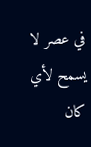في عصر لا يسمح لأي كان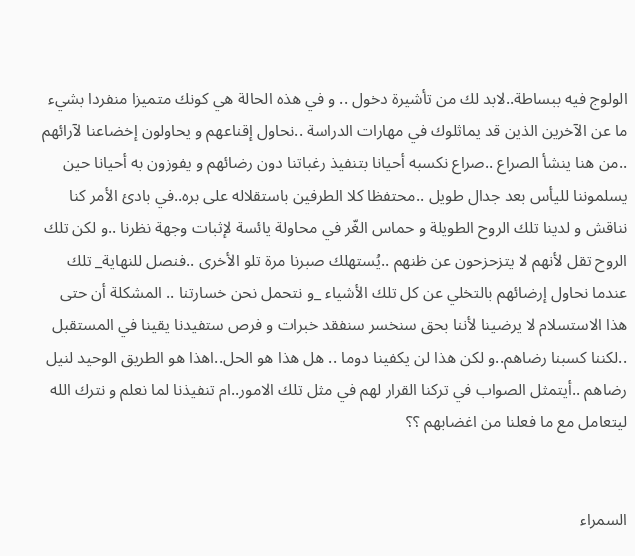الولوج فيه ببساطة..لابد لك من تأشيرة دخول .. و في هذه الحالة هي كونك متميزا منفردا بشيء ما عن الآخرين الذين قد يماثلوك في مهارات الدراسة ..نحاول إقناعهم و يحاولون إخضاعنا لآرائهم ..من هنا ينشأ الصراع ..صراع نكسبه أحيانا بتنفيذ رغباتنا دون رضائهم و يفوزون به أحيانا حين يسلموننا لليأس بعد جدال طويل ..محتفظا كلا الطرفين باستقلاله على بره..في بادئ الأمر كنا نناقش و لدينا تلك الروح الطويلة و حماس الغّر في محاولة يائسة لإثبات وجهة نظرنا ..و لكن تلك الروح تقل لأنهم لا يتزحزحون عن ظنهم ..يُستهلك صبرنا مرة تلو الأخرى ..فنصل للنهاية_ تلك عندما نحاول إرضائهم بالتخلي عن كل تلك الأشياء _و نتحمل نحن خسارتنا .. المشكلة أن حتى هذا الاستسلام لا يرضينا لأننا بحق سنخسر سنفقد خبرات و فرص ستفيدنا يقينا في المستقبل ..لكننا كسبنا رضاهم..و لكن هذا لن يكفينا دوما .. هل هذا هو الحل..اهذا هو الطريق الوحيد لنيل رضاهم ..أيتمثل الصواب في تركنا القرار لهم في مثل تلك الامور..ام تنفيذنا لما نعلم و نترك الله ليتعامل مع ما فعلنا من اغضابهم ؟؟


السمراء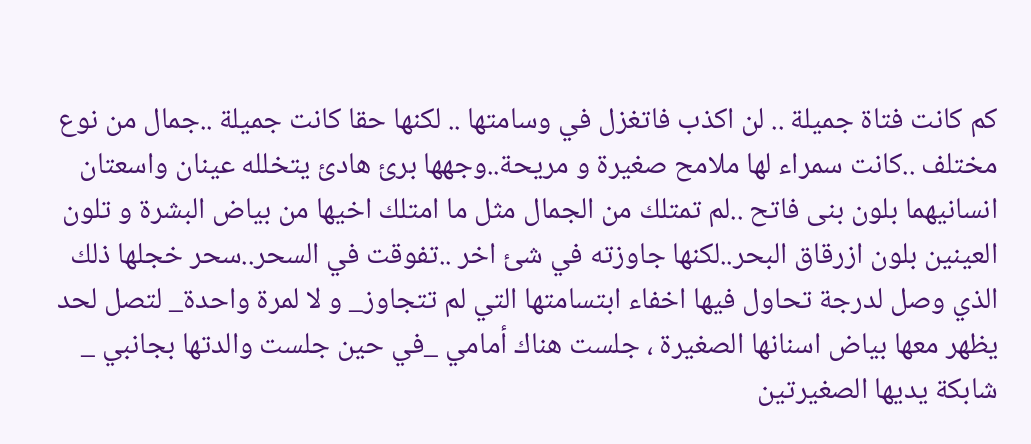كم كانت فتاة جميلة .. لن اكذب فاتغزل في وسامتها .. لكنها حقا كانت جميلة ..جمال من نوع مختلف ..كانت سمراء لها ملامح صغيرة و مريحة..وجهها برئ هادئ يتخلله عينان واسعتان انسانيهما بلون بنى فاتح ..لم تمتلك من الجمال مثل ما امتلك اخيها من بياض البشرة و تلون العينين بلون ازرقاق البحر..لكنها جاوزته في شئ اخر ..تفوقت في السحر..سحر خجلها ذلك الذي وصل لدرجة تحاول فيها اخفاء ابتسامتها التي لم تتجاوز_ و لا لمرة واحدة_ لتصل لحد يظهر معها بياض اسنانها الصغيرة ، جلست هناك أمامي _في حين جلست والدتها بجانبي _ شابكة يديها الصغيرتين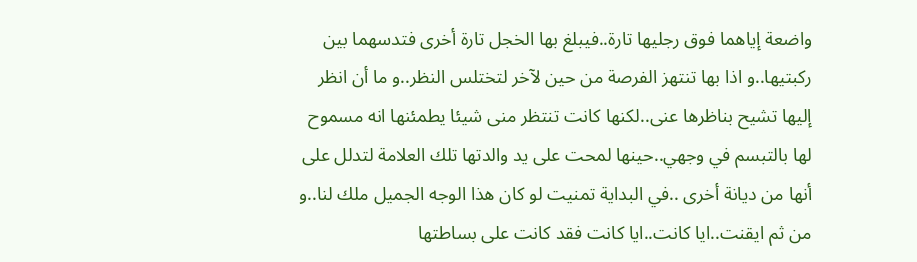واضعة إياهما فوق رجليها تارة..فيبلغ بها الخجل تارة أخرى فتدسهما بين ركبتيها..و اذا بها تنتهز الفرصة من حين لآخر لتختلس النظر..و ما أن انظر إليها تشيح بناظرها عنى..لكنها كانت تنتظر منى شيئا يطمئنها انه مسموح لها بالتبسم في وجهي..حينها لمحت على يد والدتها تلك العلامة لتدلل على أنها من ديانة أخرى ..في البداية تمنيت لو كان هذا الوجه الجميل ملك لنا..و من ثم ايقنت..ايا كانت..ايا كانت فقد كانت على بساطتها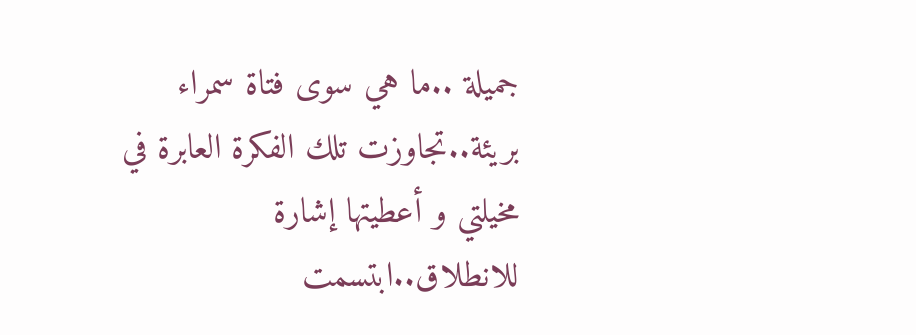جميلة ..ما هي سوى فتاة سمراء بريئة..تجاوزت تلك الفكرة العابرة في مخيلتي و أعطيتها إشارة للانطلاق..ابتسمت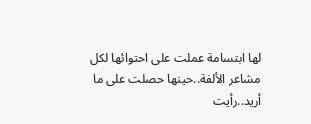لها ابتسامة عملت على احتوائها لكل مشاعر الألفة..حينها حصلت على ما أريد..رأيت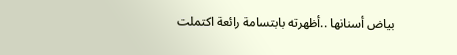بياض أسنانها ..أظهرته بابتسامة رائعة اكتملت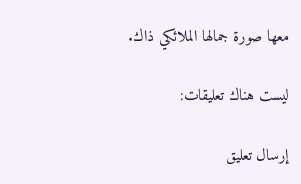معها صورة جمالها الملائكي ذاك.

ليست هناك تعليقات:

إرسال تعليق